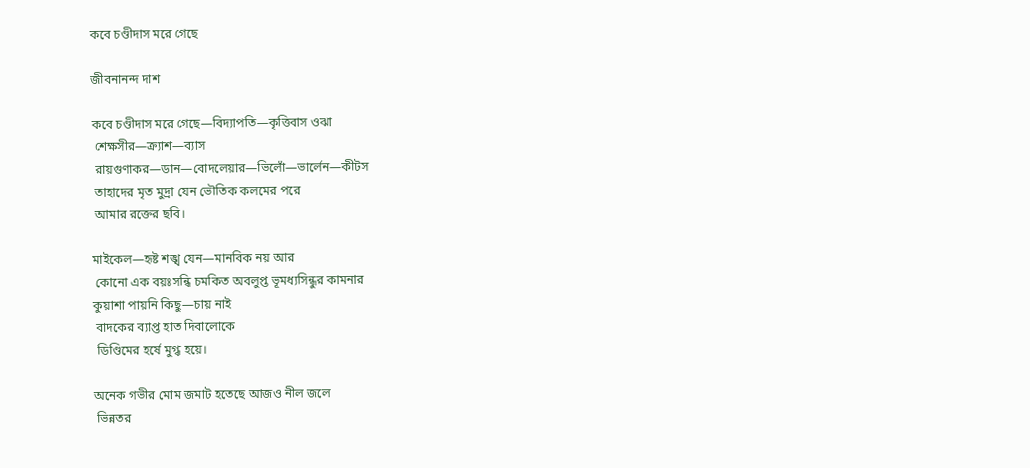কবে চণ্ডীদাস মরে গেছে

জীবনানন্দ দাশ

কবে চণ্ডীদাস মরে গেছে—বিদ্যাপতি—কৃত্তিবাস ওঝা
 শেক্ষসীর—ক্র্যাশ—ব্যাস
 রায়গুণাকর—ডান—বোদলেয়ার—ভিলোঁ—ভার্লেন—কীটস
 তাহাদের মৃত মুদ্রা যেন ভৌতিক কলমের পরে
 আমার রক্তের ছবি।

মাইকেল—হৃষ্ট শঙ্খ যেন—মানবিক নয় আর
 কোনো এক বয়ঃসন্ধি চমকিত অবলুপ্ত ভূমধ্যসিন্ধুর কামনার
কুয়াশা পায়নি কিছু—চায় নাই
 বাদকের ব্যাপ্ত হাত দিবালোকে
 ডিণ্ডিমের হর্ষে মুগ্ধ হয়ে।

অনেক গভীর মোম জমাট হতেছে আজও নীল জলে
 ভিন্নতর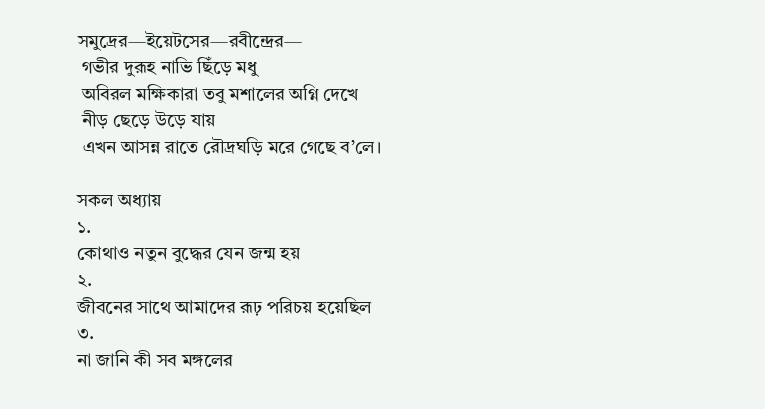সমুদ্রের—ইয়েটসের—রবীন্দ্রের—
 গভীর দুরূহ নাভি ছিঁড়ে মধু
 অবিরল মক্ষিকারা তবু মশালের অগ্নি দেখে
 নীড় ছেড়ে উড়ে যায়
 এখন আসন্ন রাতে রৌদ্রঘড়ি মরে গেছে ব’লে।

সকল অধ্যায়
১.
কোথাও নতুন বুদ্ধের যেন জন্ম হয়
২.
জীবনের সাথে আমাদের রূঢ় পরিচয় হয়েছিল
৩.
না জানি কী সব মঙ্গলের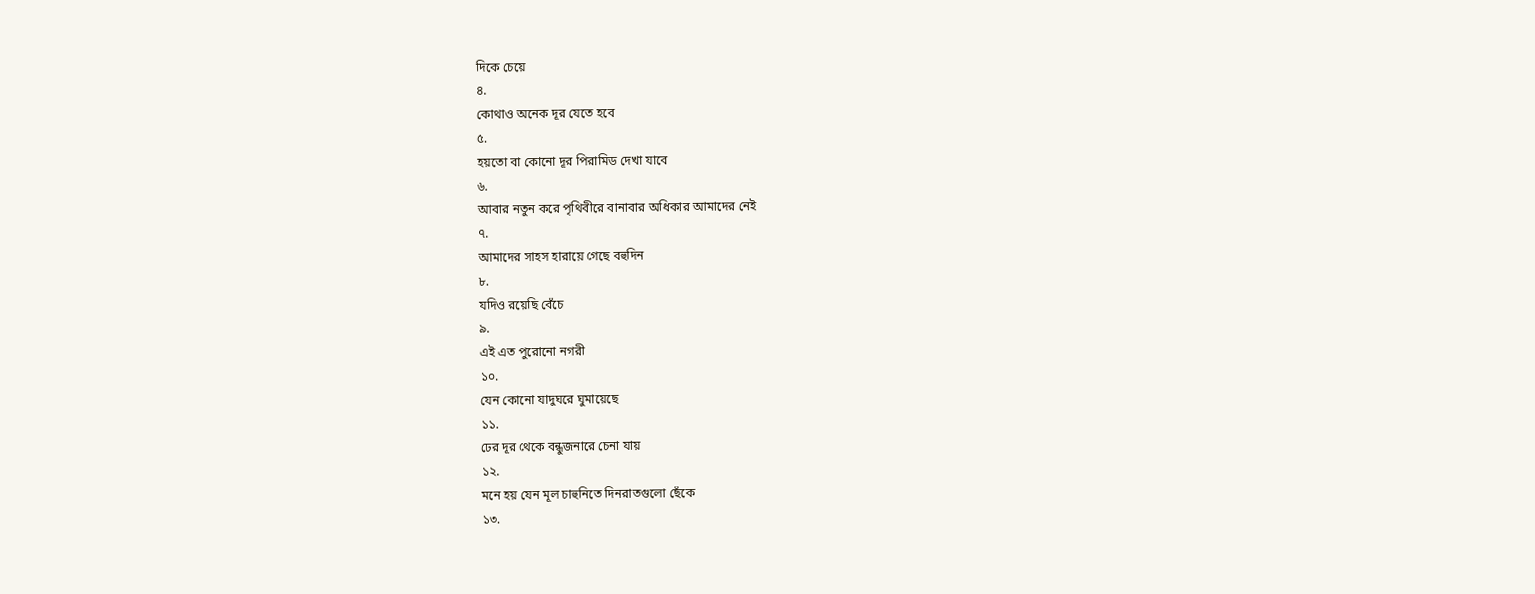দিকে চেয়ে
৪.
কোথাও অনেক দূর যেতে হবে
৫.
হয়তো বা কোনো দূর পিরামিড দেখা যাবে
৬.
আবার নতুন করে পৃথিবীরে বানাবার অধিকার আমাদের নেই
৭.
আমাদের সাহস হারায়ে গেছে বহুদিন
৮.
যদিও রয়েছি বেঁচে
৯.
এই এত পুরোনো নগরী
১০.
যেন কোনো যাদুঘরে ঘুমায়েছে
১১.
ঢের দূর থেকে বন্ধুজনারে চেনা যায়
১২.
মনে হয় যেন মূল চাহুনিতে দিনরাতগুলো ছেঁকে
১৩.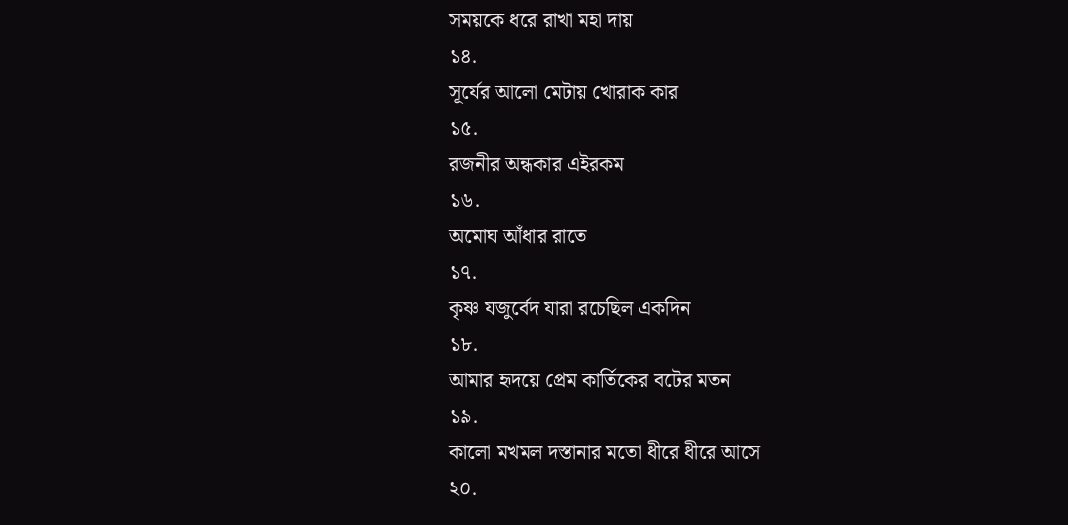সময়কে ধরে রাখা মহা দায়
১৪.
সূর্যের আলো মেটায় খোরাক কার
১৫.
রজনীর অন্ধকার এইরকম
১৬.
অমোঘ আঁধার রাতে
১৭.
কৃষ্ণ যজুর্বেদ যারা রচেছিল একদিন
১৮.
আমার হৃদয়ে প্রেম কার্তিকের বটের মতন
১৯.
কালো মখমল দস্তানার মতো ধীরে ধীরে আসে
২০.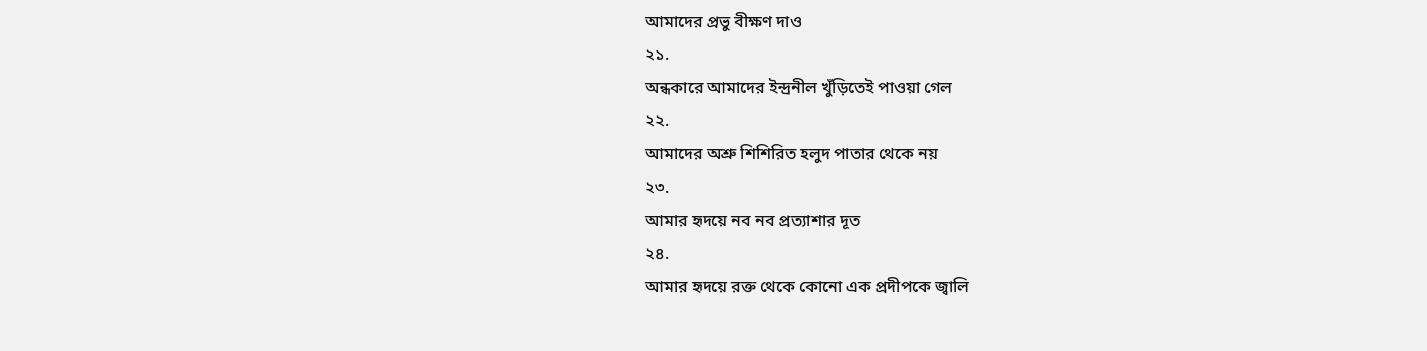আমাদের প্রভু বীক্ষণ দাও
২১.
অন্ধকারে আমাদের ইন্দ্রনীল খুঁড়িতেই পাওয়া গেল
২২.
আমাদের অশ্রু শিশিরিত হলুদ পাতার থেকে নয়
২৩.
আমার হৃদয়ে নব নব প্রত্যাশার দূত
২৪.
আমার হৃদয়ে রক্ত থেকে কোনো এক প্রদীপকে জ্বালি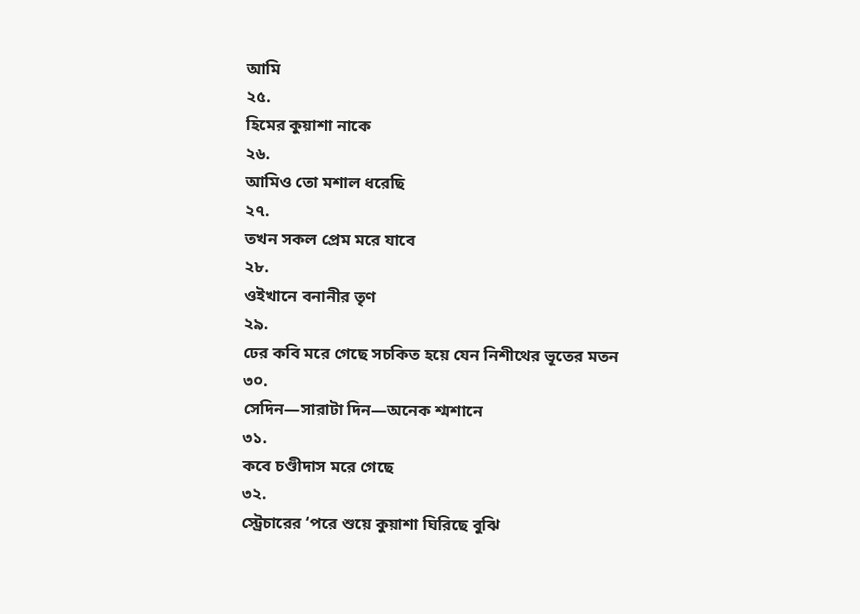আমি
২৫.
হিমের কুয়াশা নাকে
২৬.
আমিও তো মশাল ধরেছি
২৭.
তখন সকল প্রেম মরে যাবে
২৮.
ওইখানে বনানীর তৃণ
২৯.
ঢের কবি মরে গেছে সচকিত হয়ে যেন নিশীথের ভূতের মতন
৩০.
সেদিন—সারাটা দিন—অনেক শ্মশানে
৩১.
কবে চণ্ডীদাস মরে গেছে
৩২.
স্ট্রেচারের ‘পরে শুয়ে কুয়াশা ঘিরিছে বুঝি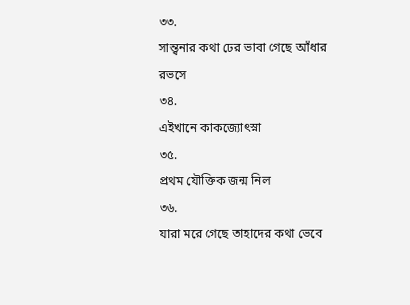৩৩.
সান্ত্বনার কথা ঢের ভাবা গেছে আঁধার রভসে
৩৪.
এইখানে কাকজ্যোৎস্না
৩৫.
প্রথম যৌক্তিক জন্ম নিল
৩৬.
যারা মরে গেছে তাহাদের কথা ভেবে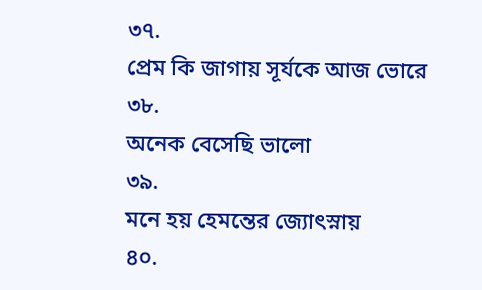৩৭.
প্রেম কি জাগায় সূর্যকে আজ ভোরে
৩৮.
অনেক বেসেছি ভালো
৩৯.
মনে হয় হেমন্তের জ্যোৎস্নায়
৪০.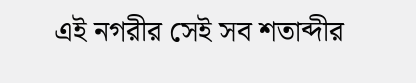এই নগরীর সেই সব শতাব্দীর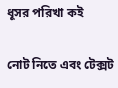ধূসর পরিখা কই

নোট নিতে এবং টেক্সট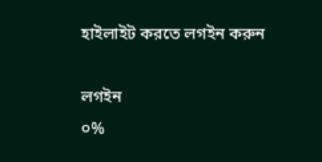হাইলাইট করতে লগইন করুন

লগইন
০%